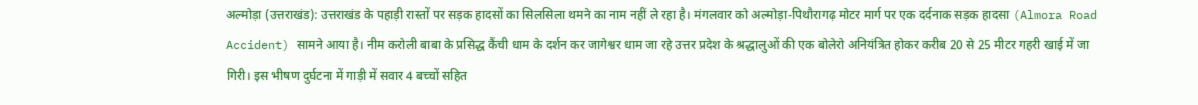अल्मोड़ा (उत्तराखंड): उत्तराखंड के पहाड़ी रास्तों पर सड़क हादसों का सिलसिला थमने का नाम नहीं ले रहा है। मंगलवार को अल्मोड़ा-पिथौरागढ़ मोटर मार्ग पर एक दर्दनाक सड़क हादसा (Almora Road Accident) सामने आया है। नीम करोली बाबा के प्रसिद्ध कैंची धाम के दर्शन कर जागेश्वर धाम जा रहे उत्तर प्रदेश के श्रद्धालुओं की एक बोलेरो अनियंत्रित होकर करीब 20 से 25 मीटर गहरी खाई में जा गिरी। इस भीषण दुर्घटना में गाड़ी में सवार 4 बच्चों सहित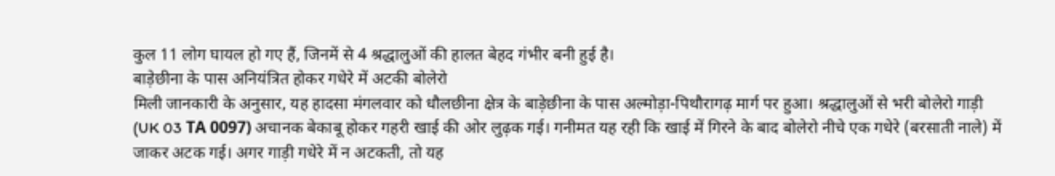कुल 11 लोग घायल हो गए हैं, जिनमें से 4 श्रद्धालुओं की हालत बेहद गंभीर बनी हुई है।
बाड़ेछीना के पास अनियंत्रित होकर गधेरे में अटकी बोलेरो
मिली जानकारी के अनुसार, यह हादसा मंगलवार को धौलछीना क्षेत्र के बाड़ेछीना के पास अल्मोड़ा-पिथौरागढ़ मार्ग पर हुआ। श्रद्धालुओं से भरी बोलेरो गाड़ी (UK 03 ΤΑ 0097) अचानक बेकाबू होकर गहरी खाई की ओर लुढ़क गई। गनीमत यह रही कि खाई में गिरने के बाद बोलेरो नीचे एक गधेरे (बरसाती नाले) में जाकर अटक गई। अगर गाड़ी गधेरे में न अटकती, तो यह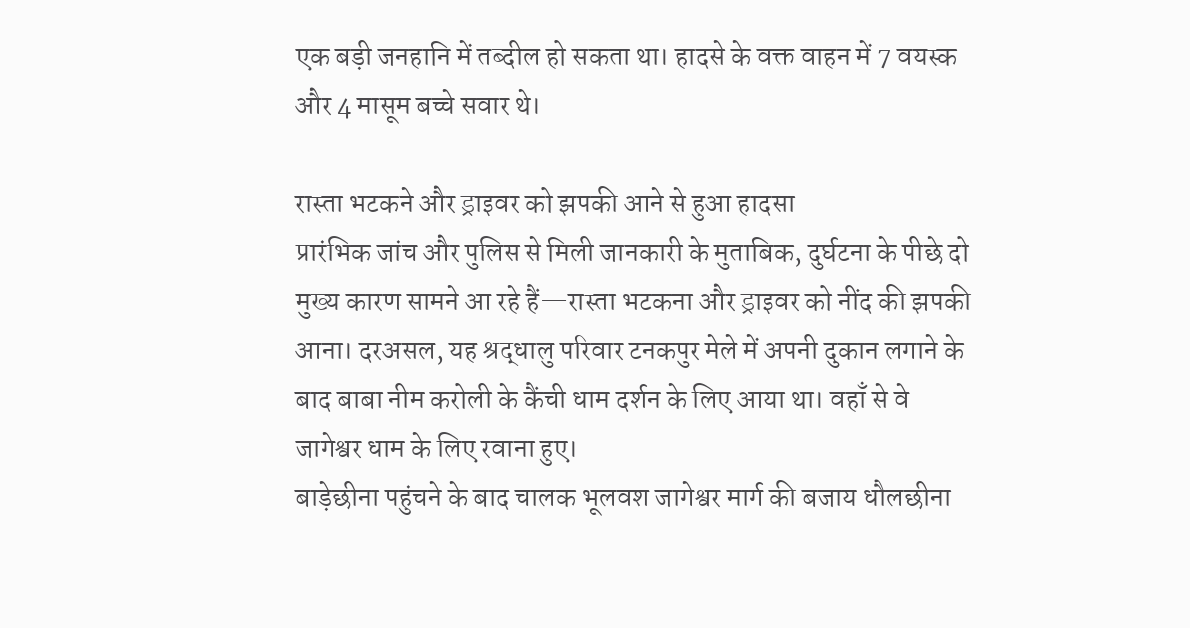एक बड़ी जनहानि में तब्दील हो सकता था। हादसे के वक्त वाहन में 7 वयस्क और 4 मासूम बच्चे सवार थे।

रास्ता भटकने और ड्राइवर को झपकी आने से हुआ हादसा
प्रारंभिक जांच और पुलिस से मिली जानकारी के मुताबिक, दुर्घटना के पीछे दो मुख्य कारण सामने आ रहे हैं—रास्ता भटकना और ड्राइवर को नींद की झपकी आना। दरअसल, यह श्रद्धालु परिवार टनकपुर मेले में अपनी दुकान लगाने के बाद बाबा नीम करोली के कैंची धाम दर्शन के लिए आया था। वहाँ से वे जागेश्वर धाम के लिए रवाना हुए।
बाड़ेछीना पहुंचने के बाद चालक भूलवश जागेश्वर मार्ग की बजाय धौलछीना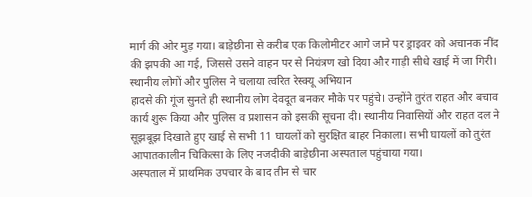मार्ग की ओर मुड़ गया। बाड़ेछीना से करीब एक किलोमीटर आगे जाने पर ड्राइवर को अचानक नींद की झपकी आ गई, जिससे उसने वाहन पर से नियंत्रण खो दिया और गाड़ी सीधे खाई में जा गिरी।
स्थानीय लोगों और पुलिस ने चलाया त्वरित रेस्क्यू अभियान
हादसे की गूंज सुनते ही स्थानीय लोग देवदूत बनकर मौके पर पहुंचे। उन्होंने तुरंत राहत और बचाव कार्य शुरू किया और पुलिस व प्रशासन को इसकी सूचना दी। स्थानीय निवासियों और राहत दल ने सूझबूझ दिखाते हुए खाई से सभी 11 घायलों को सुरक्षित बाहर निकाला। सभी घायलों को तुरंत आपातकालीन चिकित्सा के लिए नजदीकी बाड़ेछीना अस्पताल पहुंचाया गया।
अस्पताल में प्राथमिक उपचार के बाद तीन से चार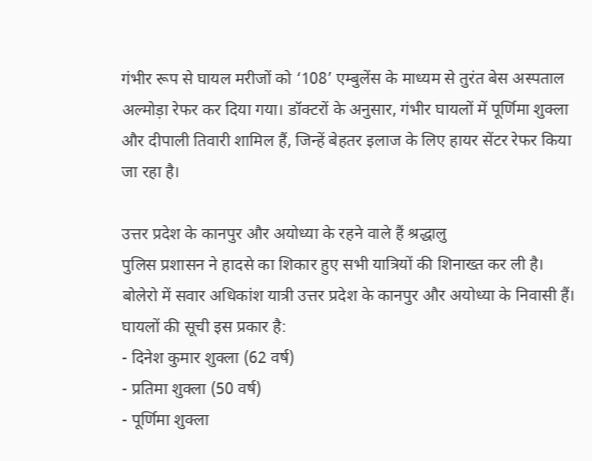गंभीर रूप से घायल मरीजों को ‘108’ एम्बुलेंस के माध्यम से तुरंत बेस अस्पताल अल्मोड़ा रेफर कर दिया गया। डॉक्टरों के अनुसार, गंभीर घायलों में पूर्णिमा शुक्ला और दीपाली तिवारी शामिल हैं, जिन्हें बेहतर इलाज के लिए हायर सेंटर रेफर किया जा रहा है।

उत्तर प्रदेश के कानपुर और अयोध्या के रहने वाले हैं श्रद्धालु
पुलिस प्रशासन ने हादसे का शिकार हुए सभी यात्रियों की शिनाख्त कर ली है। बोलेरो में सवार अधिकांश यात्री उत्तर प्रदेश के कानपुर और अयोध्या के निवासी हैं। घायलों की सूची इस प्रकार है:
- दिनेश कुमार शुक्ला (62 वर्ष)
- प्रतिमा शुक्ला (50 वर्ष)
- पूर्णिमा शुक्ला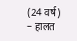(24 वर्ष) – हालत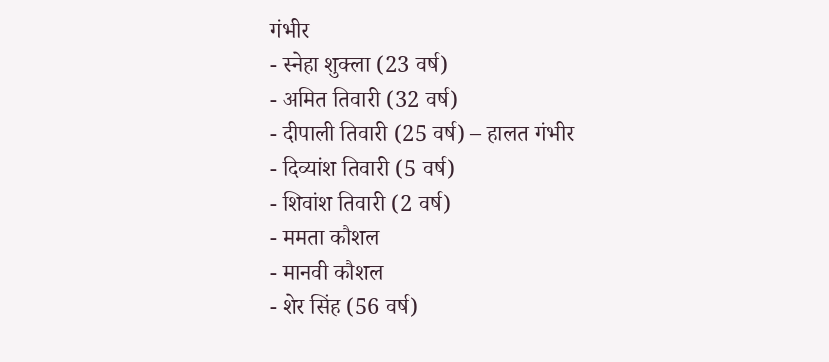गंभीर
- स्नेहा शुक्ला (23 वर्ष)
- अमित तिवारी (32 वर्ष)
- दीपाली तिवारी (25 वर्ष) – हालत गंभीर
- दिव्यांश तिवारी (5 वर्ष)
- शिवांश तिवारी (2 वर्ष)
- ममता कौशल
- मानवी कौशल
- शेर सिंह (56 वर्ष)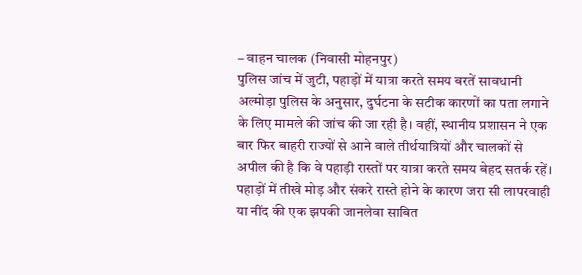– वाहन चालक (निवासी मोहनपुर)
पुलिस जांच में जुटी, पहाड़ों में यात्रा करते समय बरतें सावधानी
अल्मोड़ा पुलिस के अनुसार, दुर्घटना के सटीक कारणों का पता लगाने के लिए मामले की जांच की जा रही है। वहीं, स्थानीय प्रशासन ने एक बार फिर बाहरी राज्यों से आने वाले तीर्थयात्रियों और चालकों से अपील की है कि वे पहाड़ी रास्तों पर यात्रा करते समय बेहद सतर्क रहें। पहाड़ों में तीखे मोड़ और संकरे रास्ते होने के कारण जरा सी लापरवाही या नींद की एक झपकी जानलेवा साबित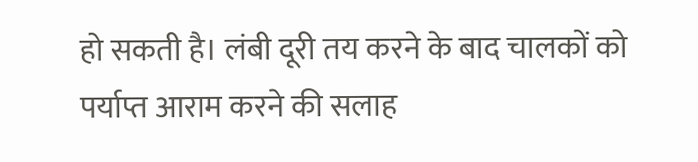हो सकती है। लंबी दूरी तय करने के बाद चालकों को पर्याप्त आराम करने की सलाह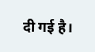दी गई है।